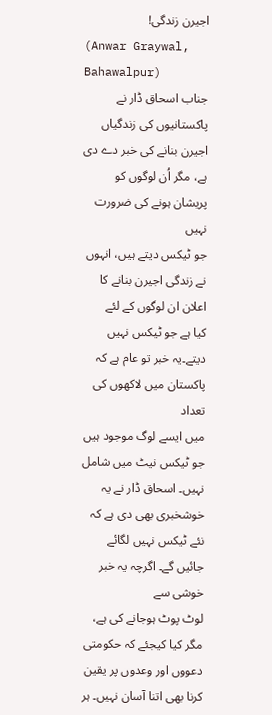اجیرن زندگی!
(Anwar Graywal, Bahawalpur)
جناب اسحاق ڈار نے پاکستانیوں کی زندگیاں
اجیرن بنانے کی خبر دے دی ہے، مگر اُن لوگوں کو پریشان ہونے کی ضرورت نہیں
جو ٹیکس دیتے ہیں، انہوں نے زندگی اجیرن بنانے کا اعلان ان لوگوں کے لئے
کیا ہے جو ٹیکس نہیں دیتے۔یہ خبر تو عام ہے کہ پاکستان میں لاکھوں کی تعداد
میں ایسے لوگ موجود ہیں جو ٹیکس نیٹ میں شامل نہیں۔ اسحاق ڈار نے یہ
خوشخبری بھی دی ہے کہ نئے ٹیکس نہیں لگائے جائیں گے۔ اگرچہ یہ خبر خوشی سے
لوٹ پوٹ ہوجانے کی ہے، مگر کیا کیجئے کہ حکومتی دعووں اور وعدوں پر یقین
کرنا بھی اتنا آسان نہیں۔ ہر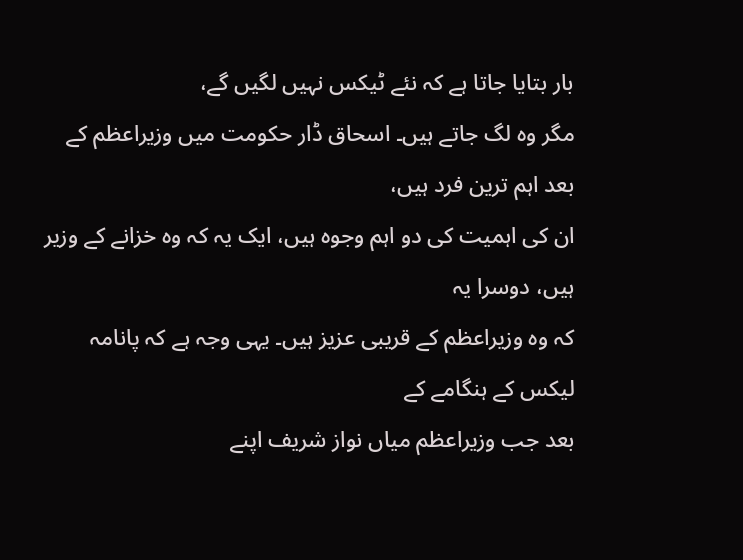بار بتایا جاتا ہے کہ نئے ٹیکس نہیں لگیں گے،
مگر وہ لگ جاتے ہیں۔ اسحاق ڈار حکومت میں وزیراعظم کے بعد اہم ترین فرد ہیں،
ان کی اہمیت کی دو اہم وجوہ ہیں، ایک یہ کہ وہ خزانے کے وزیر ہیں، دوسرا یہ
کہ وہ وزیراعظم کے قریبی عزیز ہیں۔ یہی وجہ ہے کہ پانامہ لیکس کے ہنگامے کے
بعد جب وزیراعظم میاں نواز شریف اپنے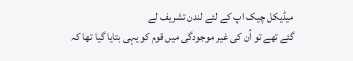میڈیکل چیک اپ کے لئے لندن تشریف لے
گئے تھے تو اُن کی غیر موجودگی میں قوم کو یہی بتایا گیا تھا کہ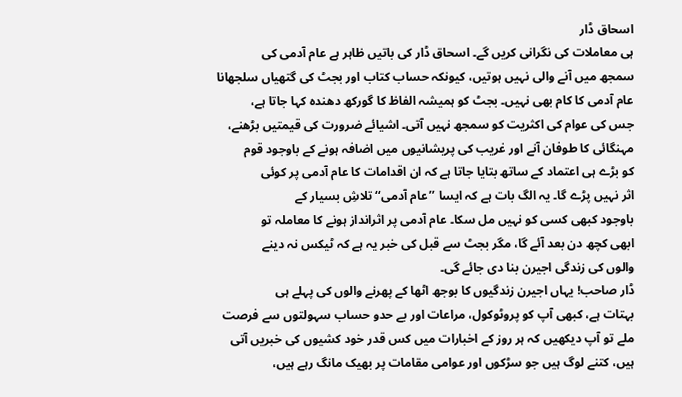اسحاق ڈار
ہی معاملات کی نگرانی کریں گے۔ اسحاق ڈار کی باتیں ظاہر ہے عام آدمی کی
سمجھ میں آنے والی نہیں ہوتیں، کیونکہ حساب کتاب اور بجٹ کی گتھیاں سلجھانا
عام آدمی کا کام بھی نہیں۔ بجٹ کو ہمیشہ الفاظ کا گورکھ دھندہ کہا جاتا ہے،
جس کی عوام کی اکثریت کو سمجھ نہیں آتی۔ اشیائے ضرورت کی قیمتیں بڑھنے،
مہنگائی کا طوفان آنے اور غریب کی پریشانیوں میں اضافہ ہونے کے باوجود قوم
کو بڑے ہی اعتماد کے ساتھ بتایا جاتا ہے کہ ان اقدامات کا عام آدمی پر کوئی
اثر نہیں پڑے گا۔ یہ الگ بات ہے کہ ایسا ’’عام آدمی‘‘ تلاشِ بسیار کے
باوجود کبھی کسی کو نہیں مل سکا۔ عام آدمی پر اثرانداز ہونے کا معاملہ تو
ابھی کچھ دن بعد آئے گا، مگر بجٹ سے قبل کی خبر یہ ہے کہ ٹیکس نہ دینے
والوں کی زندگی اجیرن بنا دی جائے گی۔
ڈار صاحب! یہاں اجیرن زندگیوں کا بوجھ اٹھا کے پھرنے والوں کی پہلے ہی
بہتات ہے، کبھی آپ کو پروٹوکول، مراعات اور بے حدو حساب سہولتوں سے فرصت
ملے تو آپ دیکھیں کہ ہر روز کے اخبارات میں کس قدر خود کشیوں کی خبریں آتی
ہیں، کتنے لوگ ہیں جو سڑکوں اور عوامی مقامات پر بھیک مانگ رہے ہیں،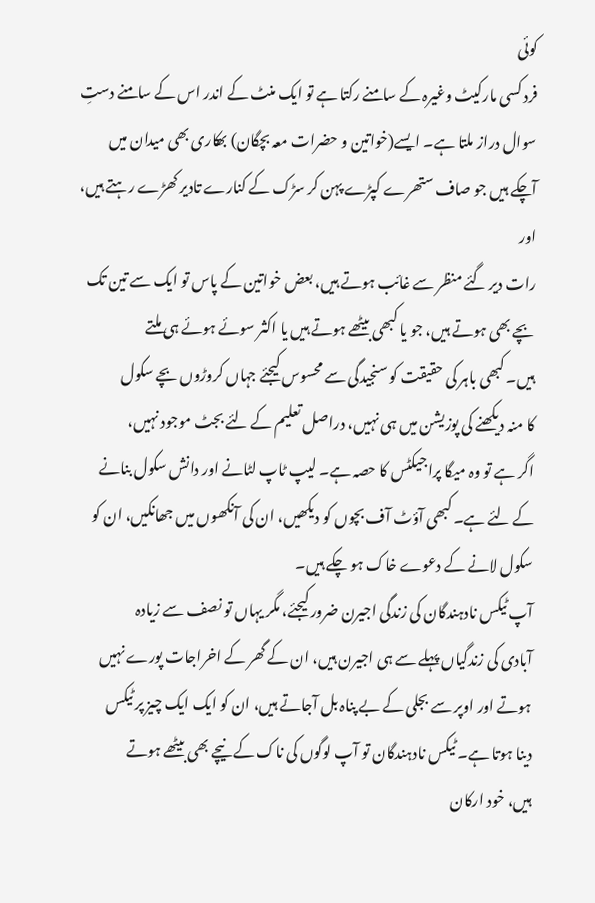کوئی
فرد کسی مارکیٹ وغیرہ کے سامنے رکتا ہے تو ایک منٹ کے اندر اس کے سامنے دستِ
سوال دراز ملتا ہے۔ ایسے(خواتین و حضرات معہ بچگان) بھکاری بھی میدان میں
آچکے ہیں جو صاف ستھرے کپڑے پہن کر سڑک کے کنارے تادیر کھڑے رہتے ہیں، اور
رات دیر گئے منظر سے غائب ہوتے ہیں، بعض خواتین کے پاس تو ایک سے تین تک
بچے بھی ہوتے ہیں، جو یا کبھی بیٹھے ہوتے ہیں یا اکثر سوئے ہوئے ہی ملتے
ہیں۔ کبھی باہر کی حقیقت کو سنجیدگی سے محسوس کیجئے جہاں کروڑوں بچے سکول
کا منہ دیکھنے کی پوزیشن میں ہی نہیں، دراصل تعلیم کے لئے بجٹ موجود نہیں،
اگر ہے تو وہ میگا پراجیکٹس کا حصہ ہے۔ لیپ ٹاپ لٹانے اور دانش سکول بنانے
کے لئے ہے۔ کبھی آؤٹ آف بچوں کو دیکھیں، ان کی آنکھوں میں جھانکیں، ان کو
سکول لانے کے دعوے خاک ہو چکے ہیں۔
آپ ٹیکس نادہندگان کی زندگی اجیرن ضرور کیجئے، مگر یہاں تو نصف سے زیادہ
آبادی کی زندگیاں پہلے سے ہی اجیرن ہیں، ان کے گھر کے اخراجات پورے نہیں
ہوتے اور اوپر سے بجلی کے بے پناہ بل آجاتے ہیں، ان کو ایک ایک چیز پر ٹیکس
دینا ہوتا ہے۔ ٹیکس نادہندگان تو آپ لوگوں کی ناک کے نیچے بھی بیٹھے ہوتے
ہیں، خود ارکان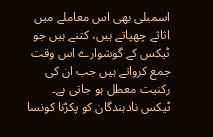اسمبلی بھی اس معاملے میں اثاثے چھپاتے ہیں، کتنے ہیں جو
ٹیکس کے گوشوارے اس وقت جمع کرواتے ہیں جب ان کی رکنیت معطل ہو جاتی ہے۔
ٹیکس نادہندگان کو پکڑنا کونسا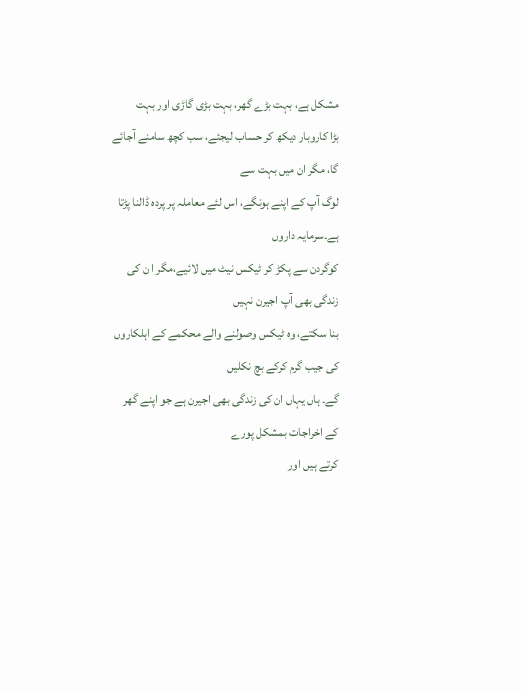مشکل ہے، بہت بڑے گھر، بہت بڑی گاڑی اور بہت
بڑا کاروبار دیکھ کر حساب لیجئے، سب کچھ سامنے آجائے گا، مگر ان میں بہت سے
لوگ آپ کے اپنے ہونگے، اس لئے معاملہ پر پردہ ڈالنا پڑتا ہے۔سرمایہ داروں
کوگردن سے پکڑ کر ٹیکس نیٹ میں لائیے،مگر ا ن کی زندگی بھی آپ اجیرن نہیں
بنا سکتے، وہ ٹیکس وصولنے والے محکمے کے اہلکاروں کی جیب گرم کرکے بچ نکلیں
گے۔ ہاں یہاں ان کی زندگی بھی اجیرن ہے جو اپنے گھر کے اخراجات بمشکل پورے
کرتے ہیں اور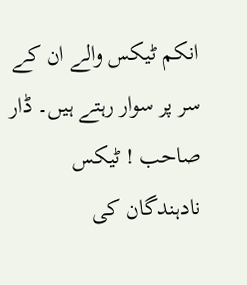انکم ٹیکس والے ان کے سر پر سوار رہتے ہیں۔ ڈار صاحب ! ٹیکس
نادہندگان کی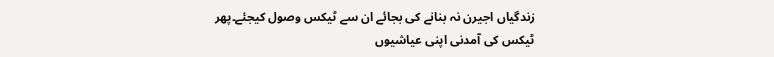زندگیاں اجیرن نہ بنانے کی بجائے ان سے ٹیکس وصول کیجئے۔پھر
ٹیکس کی آمدنی اپنی عیاشیوں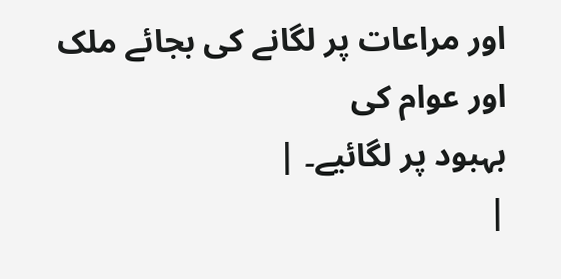اور مراعات پر لگانے کی بجائے ملک اور عوام کی
بہبود پر لگائیے۔ |
|